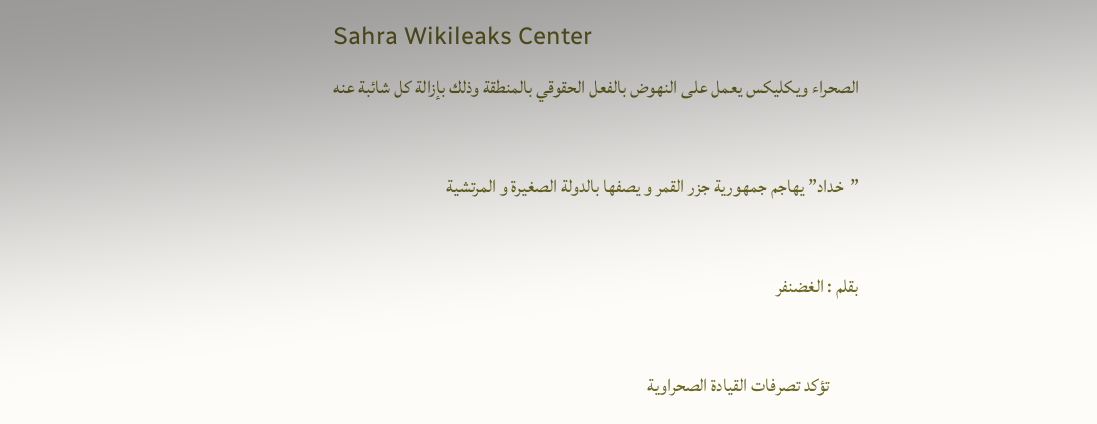Sahra Wikileaks Center
الصحراء ويكليكس يعمل على النهوض بالفعل الحقوقي بالمنطقة وذلك بإزالة كل شائبة عنه

”خداد” يهاجم جمهورية جزر القمر و يصفها بالدولة الصغيرة و المرتشية

بقلم : الغضنفر

        تؤكد تصرفات القيادة الصحراوية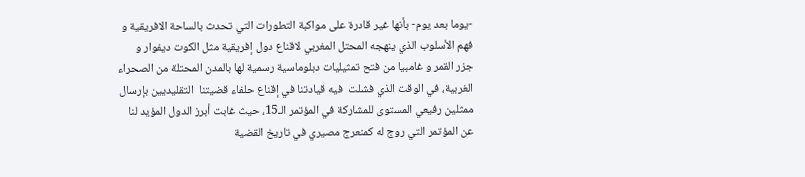-يوما بعد يوم- بأنها غير قادرة على مواكبة التطورات التي تحدث بالساحة الافريقية و فهم الأسلوب الذي ينهجه المحتل المغربي لاقناع دول إفريقية مثل الكوت ديفوار و جزر القمر و غامبيا من فتح تمثيليات دبلوماسية رسمية لها بالمدن المحتلة من الصحراء الغربية، في الوقت الذي فشلت  فيه قيادتنا في إقناع حلفاء قضيتنا  التقليديين بإرسال ممثلين رفيعي المستوى للمشاركة في المؤتمر الـ15، حيث غابت أبرز الدول المؤيد لنا عن المؤتمر التي روج له كمنعرج مصيري في تاريخ القضية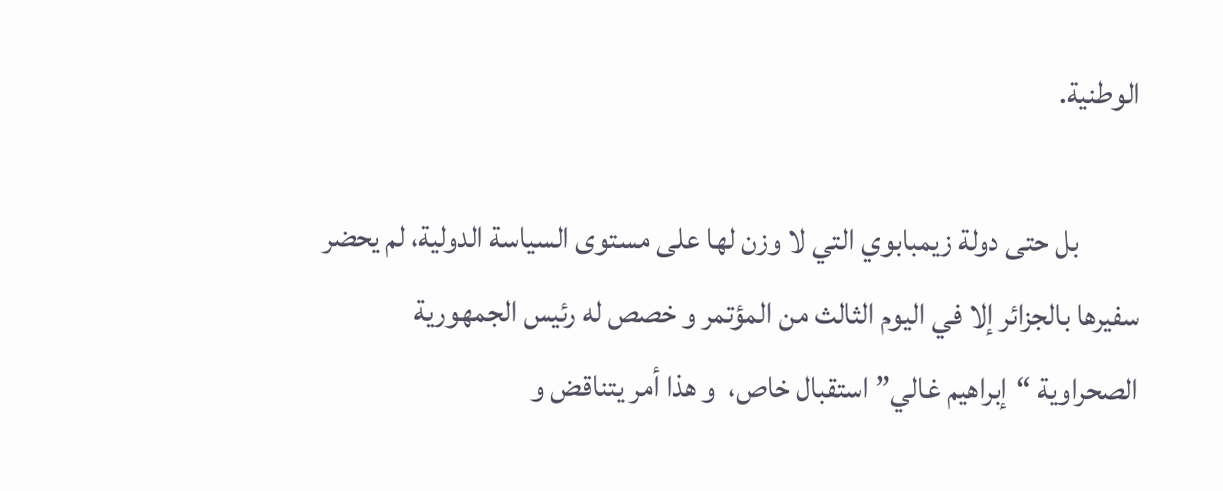الوطنية.

          بل حتى دولة زيمبابوي التي لا وزن لها على مستوى السياسة الدولية، لم يحضر سفيرها بالجزائر إلا في اليوم الثالث من المؤتمر و خصص له رئيس الجمهورية الصحراوية “إبراهيم غالي” استقبال خاص،  و هذا أمر يتناقض و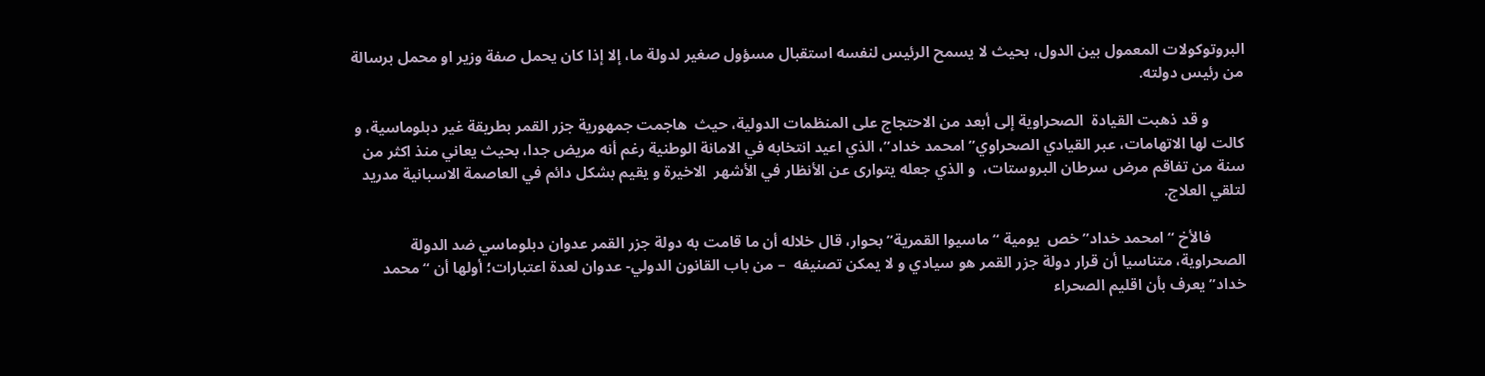البروتوكولات المعمول بين الدول، بحيث لا يسمح الرئيس لنفسه استقبال مسؤول صغير لدولة ما، إلا إذا كان يحمل صفة وزير او محمل برسالة من رئيس دولته.

         و قد ذهبت القيادة  الصحراوية إلى أبعد من الاحتجاج على المنظمات الدولية، حيث  هاجمت جمهورية جزر القمر بطريقة غير دبلوماسية، و كالت لها الاتهامات، عبر القيادي الصحراوي”امحمد خداد”، الذي اعيد انتخابه في الامانة الوطنية رغم أنه مريض جدا، بحيث يعاني منذ اكثر من سنة من تفاقم مرض سرطان البروستات،  و الذي جعله يتوارى عن الأنظار في الأشهر  الاخيرة و يقيم بشكل دائم في العاصمة الاسبانية مدريد لتلقي العلاج.

         فالأخ “امحمد خداد” خص  يومية “ماسيوا القمرية” بحوار، قال خلاله أن ما قامت به دولة جزر القمر عدوان دبلوماسي ضد الدولة الصحراوية، متناسيا أن قرار دولة جزر القمر هو سيادي و لا يمكن تصنيفه  – من باب القانون الدولي- عدوان لعدة اعتبارات؛ أولها أن “محمد خداد” يعرف بأن اقليم الصحراء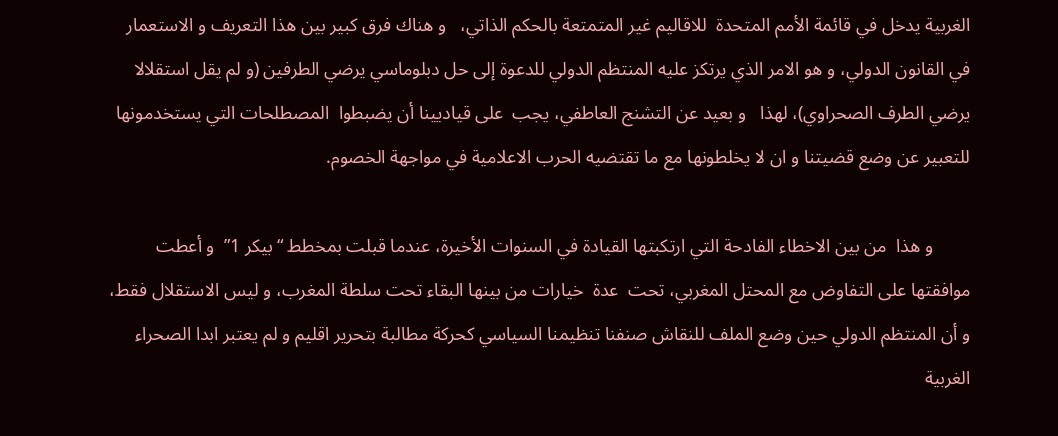الغربية يدخل في قائمة الأمم المتحدة  للاقاليم غير المتمتعة بالحكم الذاتي،   و هناك فرق كبير بين هذا التعريف و الاستعمار في القانون الدولي، و هو الامر الذي يرتكز عليه المنتظم الدولي للدعوة إلى حل دبلوماسي يرضي الطرفين (و لم يقل استقلالا يرضي الطرف الصحراوي)، لهذا   و بعيد عن التشنج العاطفي، يجب  على قياديينا أن يضبطوا  المصطلحات التي يستخدمونها للتعبير عن وضع قضيتنا و ان لا يخلطونها مع ما تقتضيه الحرب الاعلامية في مواجهة الخصوم.

        و هذا  من بين الاخطاء الفادحة التي ارتكبتها القيادة في السنوات الأخيرة، عندما قبلت بمخطط “بيكر 1”  و أعطت موافقتها على التفاوض مع المحتل المغربي، تحت  عدة  خيارات من بينها البقاء تحت سلطة المغرب، و ليس الاستقلال فقط، و أن المنتظم الدولي حين وضع الملف للنقاش صنفنا تنظيمنا السياسي كحركة مطالبة بتحرير اقليم و لم يعتبر ابدا الصحراء الغربية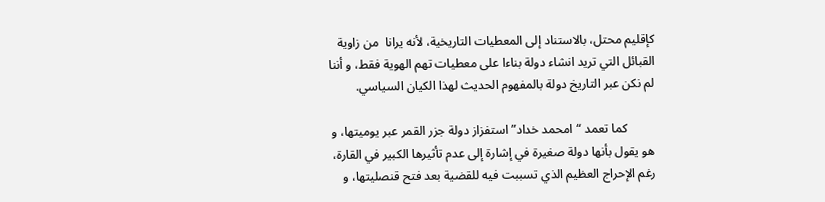كإقليم محتل، بالاستناد إلى المعطيات التاريخية، لأنه يرانا  من زاوية القبائل التي تريد انشاء دولة بناءا على معطيات تهم الهوية فقط، و أننا  لم نكن عبر التاريخ دولة بالمفهوم الحديث لهذا الكيان السياسي.

         كما تعمد “امحمد خداد” استفزاز دولة جزر القمر عبر يوميتها، و هو يقول بأنها دولة صغيرة في إشارة إلى عدم تأثيرها الكبير في القارة، رغم الإحراج العظيم الذي تسببت فيه للقضية بعد فتح قنصليتها، و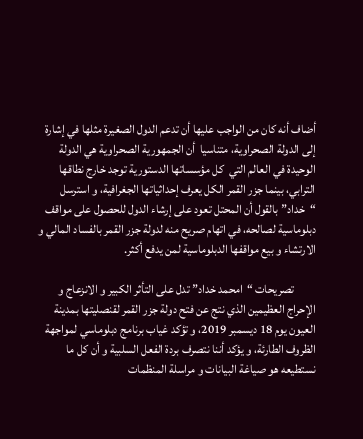أضاف أنه كان من الواجب عليها أن تدعم الدول الصغيرة مثلها في إشارة إلى الدولة الصحراوية، متناسيا  أن الجمهورية الصحراوية هي الدولة الوحيدة في العالم التي  كل مؤسساتها الدستورية توجد خارج نطاقها الترابي، بينما جزر القمر الكل يعرف إحداثياتها الجغرافية، و استرسل “خداد” بالقول أن المحتل تعود على إرشاء الدول للحصول على مواقف دبلوماسية لصالحه، في اتهام صريح منه لدولة جزر القمر بالفساد المالي و الارتشاء و بيع مواقفها الدبلوماسية لمن يدفع أكثر.

         تصريحات “امحمد خداد” تدل على التأثر الكبير و الانزعاج و الإحراج العظيمين الذي نتج عن فتح دولة جزر القمر لقنصليتها بمدينة العيون يوم 18 ديسمبر 2019، و تؤكد غياب برنامج دبلوماسي لمواجهة الظروف الطارئة، و يؤكد أننا نتصرف بردة الفعل السلبية و أن كل ما نستطيعه هو صياغة البيانات و مراسلة المنظمات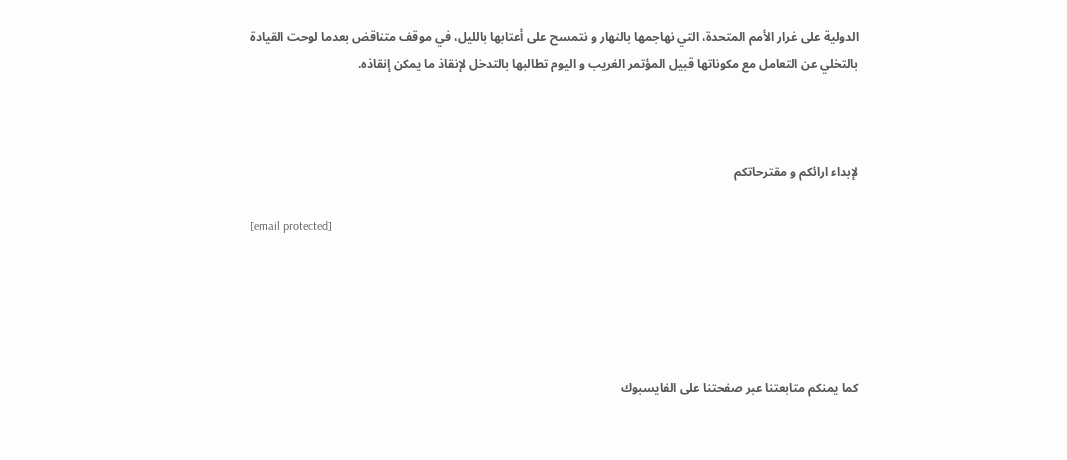الدولية على غرار الأمم المتحدة، التي نهاجمها بالنهار و نتمسح على أعتابها بالليل، في موقف متناقض بعدما لوحت القيادة بالتخلي عن التعامل مع مكوناتها قبيل المؤتمر الغريب و اليوم تطالبها بالتدخل لإنقاذ ما يمكن إنقاذه.



لإبداء ارائكم و مقترحاتكم

[email protected]





كما يمنكم متابعتنا عبر صفحتنا على الفايسبوك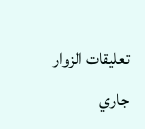تعليقات الزوار
جاري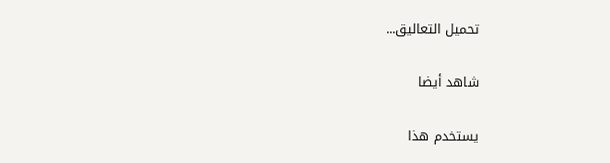تحميل التعاليق...

شاهد أيضا

يستخدم هذا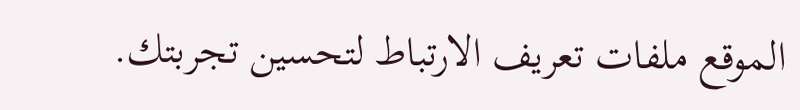الموقع ملفات تعريف الارتباط لتحسين تجربتك.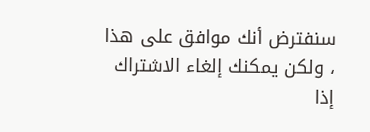سنفترض أنك موافق على هذا ، ولكن يمكنك إلغاء الاشتراك إذا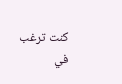كنت ترغب في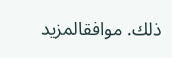ذلك. موافقالمزيد